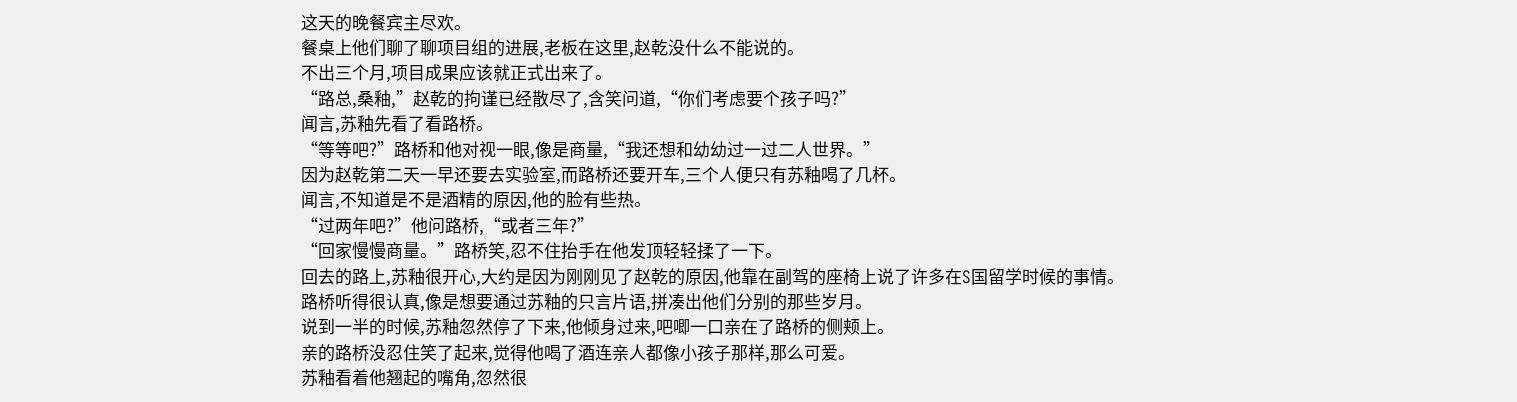这天的晚餐宾主尽欢。
餐桌上他们聊了聊项目组的进展,老板在这里,赵乾没什么不能说的。
不出三个月,项目成果应该就正式出来了。
“路总,桑釉,”赵乾的拘谨已经散尽了,含笑问道,“你们考虑要个孩子吗?”
闻言,苏釉先看了看路桥。
“等等吧?”路桥和他对视一眼,像是商量,“我还想和幼幼过一过二人世界。”
因为赵乾第二天一早还要去实验室,而路桥还要开车,三个人便只有苏釉喝了几杯。
闻言,不知道是不是酒精的原因,他的脸有些热。
“过两年吧?”他问路桥,“或者三年?”
“回家慢慢商量。”路桥笑,忍不住抬手在他发顶轻轻揉了一下。
回去的路上,苏釉很开心,大约是因为刚刚见了赵乾的原因,他靠在副驾的座椅上说了许多在S国留学时候的事情。
路桥听得很认真,像是想要通过苏釉的只言片语,拼凑出他们分别的那些岁月。
说到一半的时候,苏釉忽然停了下来,他倾身过来,吧唧一口亲在了路桥的侧颊上。
亲的路桥没忍住笑了起来,觉得他喝了酒连亲人都像小孩子那样,那么可爱。
苏釉看着他翘起的嘴角,忽然很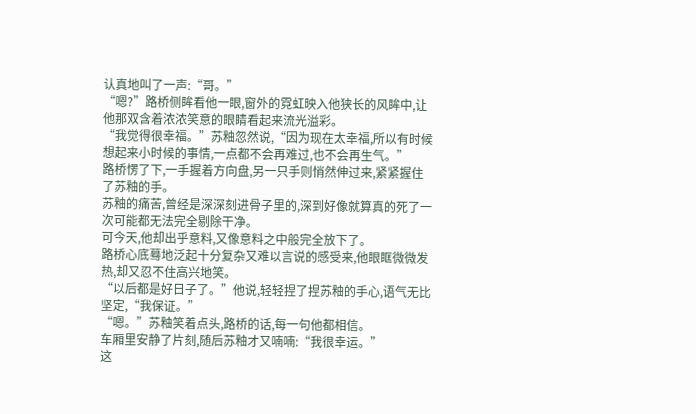认真地叫了一声:“哥。”
“嗯?”路桥侧眸看他一眼,窗外的霓虹映入他狭长的风眸中,让他那双含着浓浓笑意的眼睛看起来流光溢彩。
“我觉得很幸福。”苏釉忽然说,“因为现在太幸福,所以有时候想起来小时候的事情,一点都不会再难过,也不会再生气。”
路桥愣了下,一手握着方向盘,另一只手则悄然伸过来,紧紧握住了苏釉的手。
苏釉的痛苦,曾经是深深刻进骨子里的,深到好像就算真的死了一次可能都无法完全剔除干净。
可今天,他却出乎意料,又像意料之中般完全放下了。
路桥心底蓦地泛起十分复杂又难以言说的感受来,他眼眶微微发热,却又忍不住高兴地笑。
“以后都是好日子了。”他说,轻轻捏了捏苏釉的手心,语气无比坚定,“我保证。”
“嗯。”苏釉笑着点头,路桥的话,每一句他都相信。
车厢里安静了片刻,随后苏釉才又喃喃:“我很幸运。”
这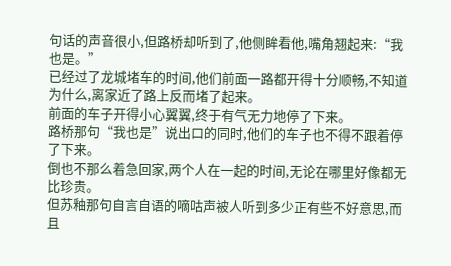句话的声音很小,但路桥却听到了,他侧眸看他,嘴角翘起来:“我也是。”
已经过了龙城堵车的时间,他们前面一路都开得十分顺畅,不知道为什么,离家近了路上反而堵了起来。
前面的车子开得小心翼翼,终于有气无力地停了下来。
路桥那句“我也是”说出口的同时,他们的车子也不得不跟着停了下来。
倒也不那么着急回家,两个人在一起的时间,无论在哪里好像都无比珍贵。
但苏釉那句自言自语的嘀咕声被人听到多少正有些不好意思,而且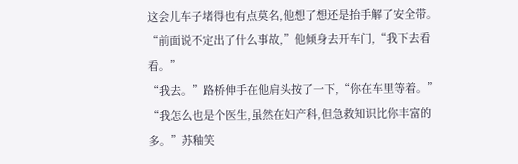这会儿车子堵得也有点莫名,他想了想还是抬手解了安全带。
“前面说不定出了什么事故,”他倾身去开车门,“我下去看看。”
“我去。”路桥伸手在他肩头按了一下,“你在车里等着。”
“我怎么也是个医生,虽然在妇产科,但急救知识比你丰富的多。”苏釉笑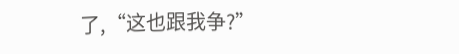了,“这也跟我争?”